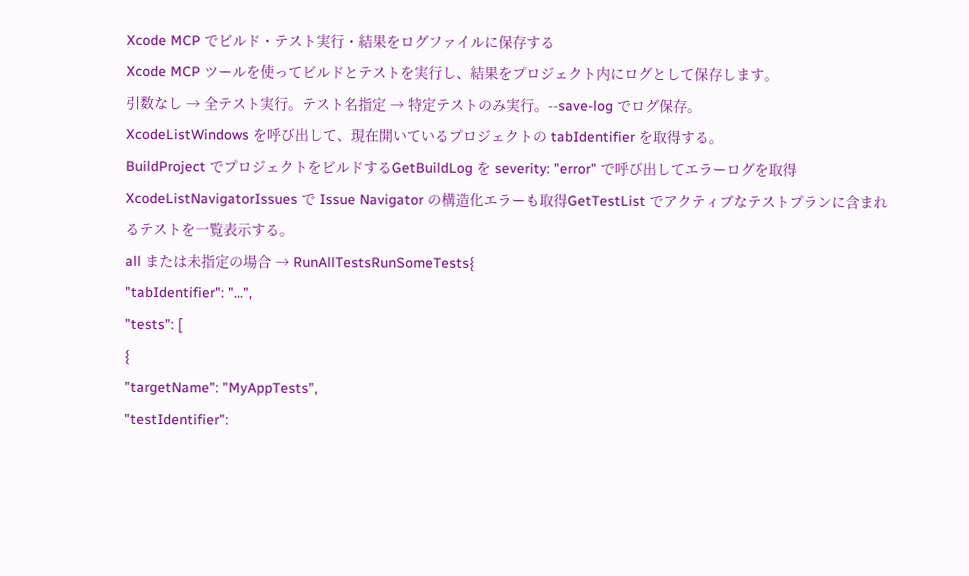Xcode MCP でビルド・テスト実行・結果をログファイルに保存する
Xcode MCP ツールを使ってビルドとテストを実行し、結果をプロジェクト内にログとして保存します。
引数なし → 全テスト実行。テスト名指定 → 特定テストのみ実行。--save-log でログ保存。
XcodeListWindows を呼び出して、現在開いているプロジェクトの tabIdentifier を取得する。
BuildProject でプロジェクトをビルドするGetBuildLog を severity: "error" で呼び出してエラーログを取得XcodeListNavigatorIssues で Issue Navigator の構造化エラーも取得GetTestList でアクティブなテストプランに含まれるテストを一覧表示する。
all または未指定の場合 → RunAllTestsRunSomeTests{
"tabIdentifier": "...",
"tests": [
{
"targetName": "MyAppTests",
"testIdentifier":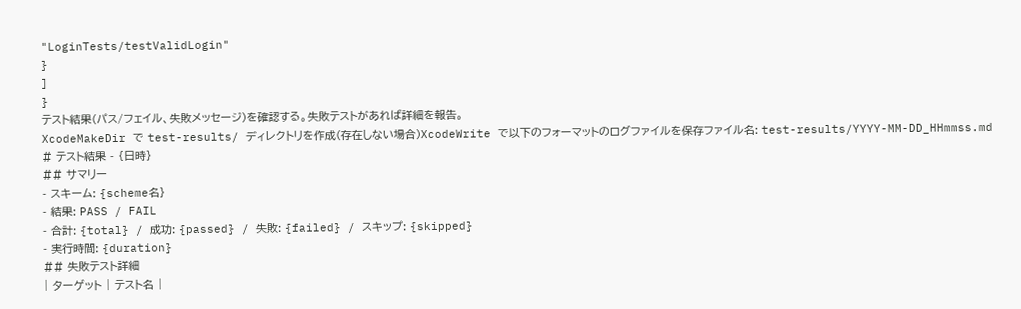"LoginTests/testValidLogin"
}
]
}
テスト結果(パス/フェイル、失敗メッセージ)を確認する。失敗テストがあれば詳細を報告。
XcodeMakeDir で test-results/ ディレクトリを作成(存在しない場合)XcodeWrite で以下のフォーマットのログファイルを保存ファイル名: test-results/YYYY-MM-DD_HHmmss.md
# テスト結果 - {日時}
## サマリー
- スキーム: {scheme名}
- 結果: PASS / FAIL
- 合計: {total} / 成功: {passed} / 失敗: {failed} / スキップ: {skipped}
- 実行時間: {duration}
## 失敗テスト詳細
| ターゲット | テスト名 |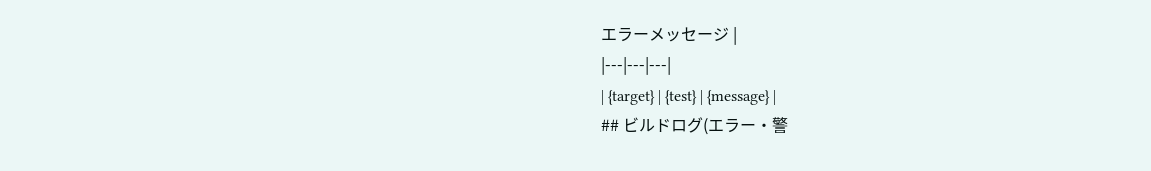エラーメッセージ |
|---|---|---|
| {target} | {test} | {message} |
## ビルドログ(エラー・警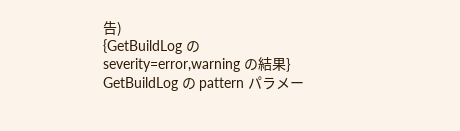告)
{GetBuildLog の severity=error,warning の結果}
GetBuildLog の pattern パラメー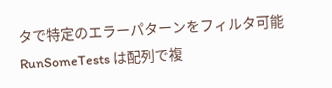タで特定のエラーパターンをフィルタ可能RunSomeTests は配列で複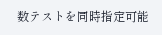数テストを同時指定可能